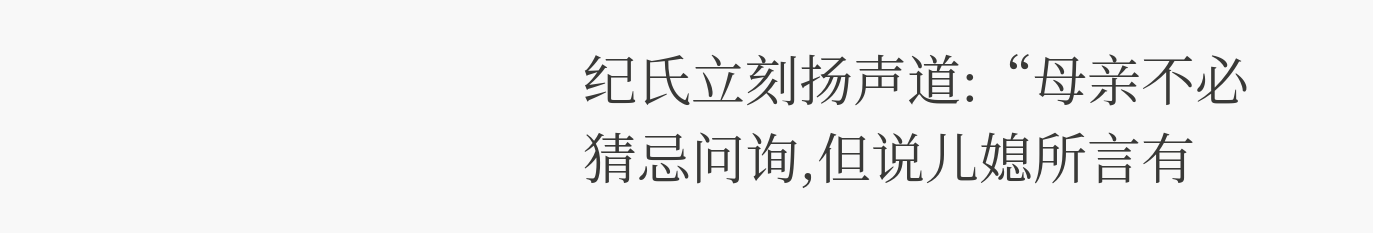纪氏立刻扬声道:“母亲不必猜忌问询,但说儿媳所言有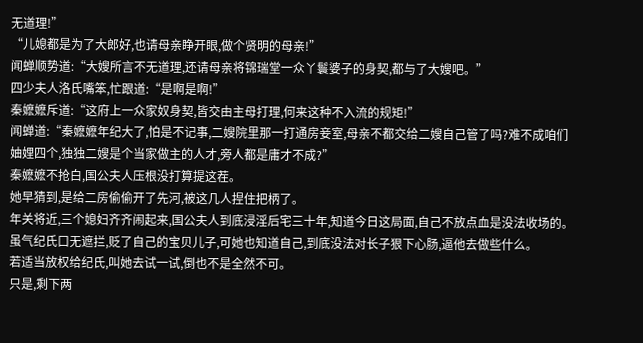无道理!”
“儿媳都是为了大郎好,也请母亲睁开眼,做个贤明的母亲!”
闻蝉顺势道:“大嫂所言不无道理,还请母亲将锦瑞堂一众丫鬟婆子的身契,都与了大嫂吧。”
四少夫人洛氏嘴笨,忙跟道:“是啊是啊!”
秦嬷嬷斥道:“这府上一众家奴身契,皆交由主母打理,何来这种不入流的规矩!”
闻蝉道:“秦嬷嬷年纪大了,怕是不记事,二嫂院里那一打通房妾室,母亲不都交给二嫂自己管了吗?难不成咱们妯娌四个,独独二嫂是个当家做主的人才,旁人都是庸才不成?”
秦嬷嬷不抢白,国公夫人压根没打算提这茬。
她早猜到,是给二房偷偷开了先河,被这几人捏住把柄了。
年关将近,三个媳妇齐齐闹起来,国公夫人到底浸淫后宅三十年,知道今日这局面,自己不放点血是没法收场的。
虽气纪氏口无遮拦,贬了自己的宝贝儿子,可她也知道自己,到底没法对长子狠下心肠,逼他去做些什么。
若适当放权给纪氏,叫她去试一试,倒也不是全然不可。
只是,剩下两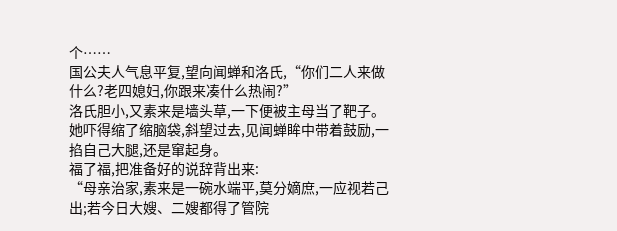个……
国公夫人气息平复,望向闻蝉和洛氏,“你们二人来做什么?老四媳妇,你跟来凑什么热闹?”
洛氏胆小,又素来是墙头草,一下便被主母当了靶子。
她吓得缩了缩脑袋,斜望过去,见闻蝉眸中带着鼓励,一掐自己大腿,还是窜起身。
福了福,把准备好的说辞背出来:
“母亲治家,素来是一碗水端平,莫分嫡庶,一应视若己出;若今日大嫂、二嫂都得了管院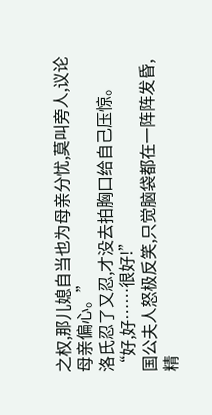之权,那儿媳自当也为母亲分忧,莫叫旁人,议论母亲偏心。”
洛氏忍了又忍,才没去拍胸口给自己压惊。
“好,好……很好!”
国公夫人怒极反笑,只觉脑袋都在一阵阵发昏,精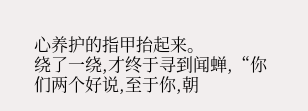心养护的指甲抬起来。
绕了一绕,才终于寻到闻蝉,“你们两个好说,至于你,朝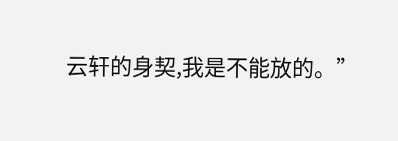云轩的身契,我是不能放的。”